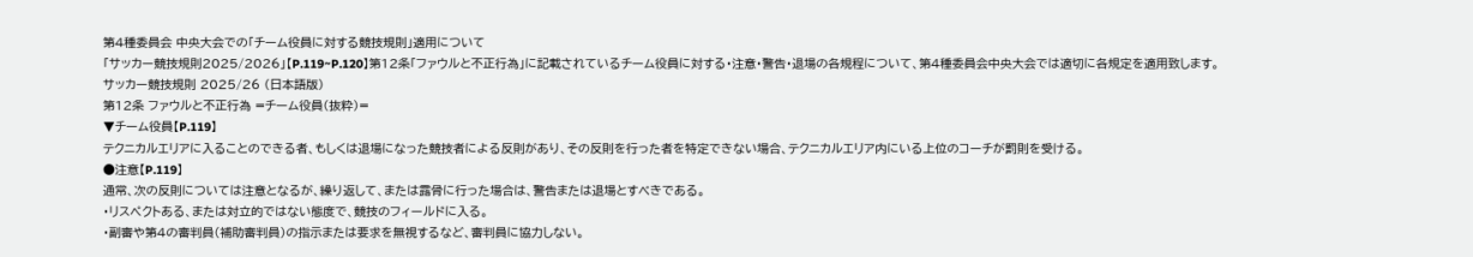第4種委員会 中央大会での「チーム役員に対する競技規則」適用について
「サッカー競技規則2025/2026」【P.119~P.120】第12条「ファウルと不正行為」に記載されているチーム役員に対する・注意・警告・退場の各規程について、第4種委員会中央大会では適切に各規定を適用致します。
サッカー競技規則 2025/26 (日本語版)
第12条 ファウルと不正行為 =チーム役員(抜粋)=
▼チーム役員【P.119】
テクニカルエリアに入ることのできる者、もしくは退場になった競技者による反則があり、その反則を行った者を特定できない場合、テクニカルエリア内にいる上位のコーチが罰則を受ける。
●注意【P.119】
通常、次の反則については注意となるが、繰り返して、または露骨に行った場合は、警告または退場とすべきである。
・リスペクトある、または対立的ではない態度で、競技のフィールドに入る。
・副審や第4の審判員(補助審判員)の指示または要求を無視するなど、審判員に協力しない。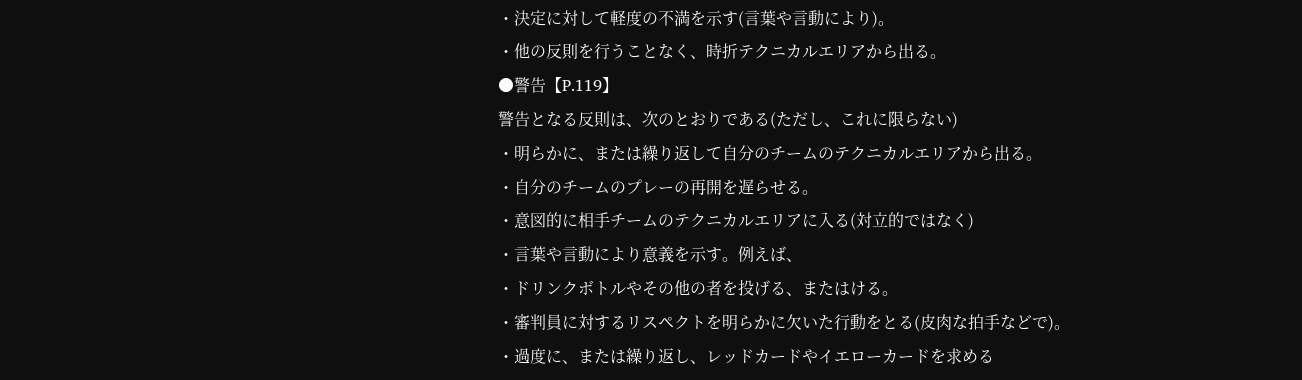・決定に対して軽度の不満を示す(言葉や言動により)。
・他の反則を行うことなく、時折テクニカルエリアから出る。
●警告【P.119】
警告となる反則は、次のとおりである(ただし、これに限らない)
・明らかに、または繰り返して自分のチームのテクニカルエリアから出る。
・自分のチームのプレーの再開を遅らせる。
・意図的に相手チームのテクニカルエリアに入る(対立的ではなく)
・言葉や言動により意義を示す。例えば、
・ドリンクボトルやその他の者を投げる、またはける。
・審判員に対するリスペクトを明らかに欠いた行動をとる(皮肉な拍手などで)。
・過度に、または繰り返し、レッドカードやイエローカードを求める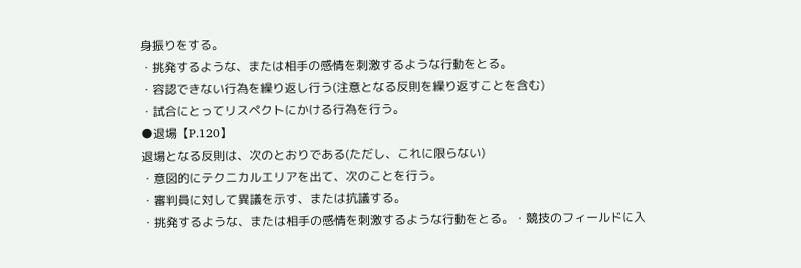身振りをする。
・挑発するような、または相手の感情を刺激するような行動をとる。
・容認できない行為を繰り返し行う(注意となる反則を繰り返すことを含む)
・試合にとってリスペクトにかける行為を行う。
●退場【P.120】
退場となる反則は、次のとおりである(ただし、これに限らない)
・意図的にテクニカルエリアを出て、次のことを行う。
・審判員に対して異議を示す、または抗議する。
・挑発するような、または相手の感情を刺激するような行動をとる。・競技のフィールドに入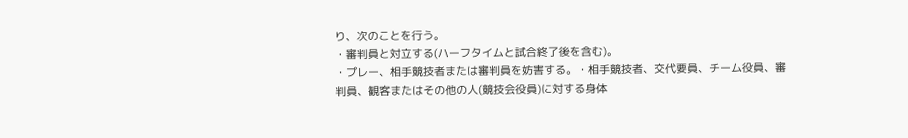り、次のことを行う。
・審判員と対立する(ハーフタイムと試合終了後を含む)。
・プレー、相手競技者または審判員を妨害する。・相手競技者、交代要員、チーム役員、審判員、観客またはその他の人(競技会役員)に対する身体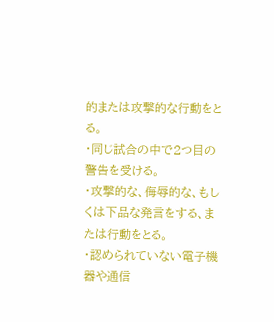的または攻撃的な行動をとる。
・同じ試合の中で2つ目の警告を受ける。
・攻撃的な、侮辱的な、もしくは下品な発言をする、または行動をとる。
・認められていない電子機器や通信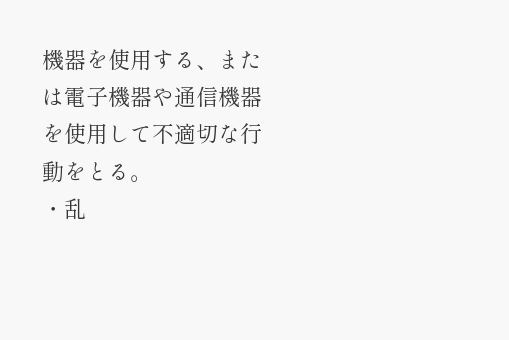機器を使用する、または電子機器や通信機器を使用して不適切な行動をとる。
・乱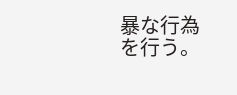暴な行為を行う。